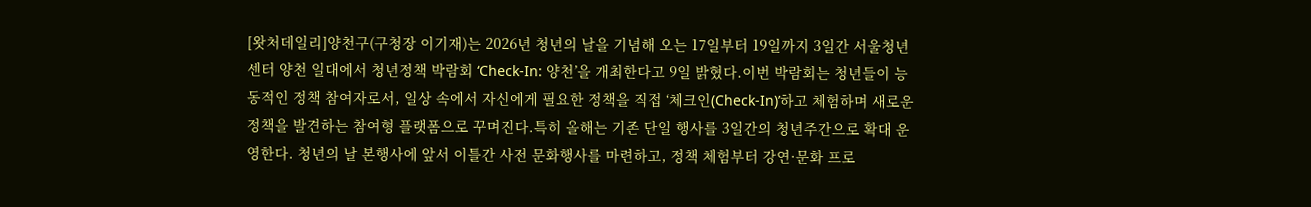[왓처데일리]양천구(구청장 이기재)는 2026년 청년의 날을 기념해 오는 17일부터 19일까지 3일간 서울청년센터 양천 일대에서 청년정책 박람회 ‘Check-In: 양천’을 개최한다고 9일 밝혔다.이번 박람회는 청년들이 능동적인 정책 참여자로서, 일상 속에서 자신에게 필요한 정책을 직접 ‘체크인(Check-In)’하고 체험하며 새로운 정책을 발견하는 참여형 플랫폼으로 꾸며진다.특히 올해는 기존 단일 행사를 3일간의 청년주간으로 확대 운영한다. 청년의 날 본행사에 앞서 이틀간 사전 문화행사를 마련하고, 정책 체험부터 강연·문화 프로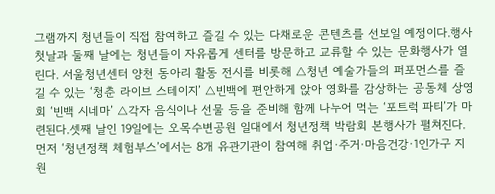그램까지 청년들이 직접 참여하고 즐길 수 있는 다채로운 콘텐츠를 선보일 예정이다.행사 첫날과 둘째 날에는 청년들이 자유롭게 센터를 방문하고 교류할 수 있는 문화행사가 열린다. 서울청년센터 양천 동아리 활동 전시를 비롯해 △청년 예술가들의 퍼포먼스를 즐길 수 있는 ‘청춘 라이브 스테이지’ △빈백에 편안하게 앉아 영화를 감상하는 공동체 상영회 ‘빈백 시네마’ △각자 음식이나 선물 등을 준비해 함께 나누어 먹는 ‘포트럭 파티’가 마련된다.셋째 날인 19일에는 오목수변공원 일대에서 청년정책 박람회 본행사가 펼쳐진다. 먼저 ‘청년정책 체험부스’에서는 8개 유관기관이 참여해 취업·주거·마음건강·1인가구 지원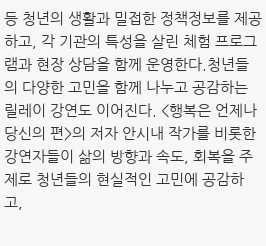등 청년의 생활과 밀접한 정책정보를 제공하고, 각 기관의 특성을 살린 체험 프로그램과 현장 상담을 함께 운영한다.청년들의 다양한 고민을 함께 나누고 공감하는 릴레이 강연도 이어진다. <행복은 언제나 당신의 편>의 저자 안시내 작가를 비롯한 강연자들이 삶의 방향과 속도, 회복을 주제로 청년들의 현실적인 고민에 공감하고,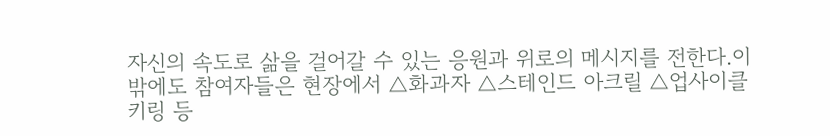자신의 속도로 삶을 걸어갈 수 있는 응원과 위로의 메시지를 전한다.이밖에도 참여자들은 현장에서 △화과자 △스테인드 아크릴 △업사이클 키링 등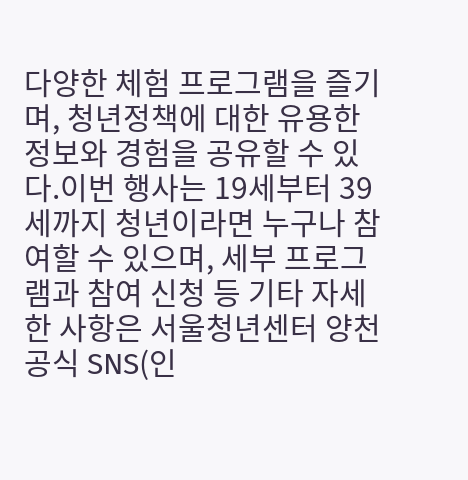다양한 체험 프로그램을 즐기며, 청년정책에 대한 유용한 정보와 경험을 공유할 수 있다.이번 행사는 19세부터 39세까지 청년이라면 누구나 참여할 수 있으며, 세부 프로그램과 참여 신청 등 기타 자세한 사항은 서울청년센터 양천 공식 SNS(인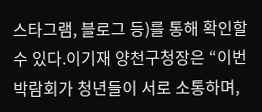스타그램, 블로그 등)를 통해 확인할 수 있다.이기재 양천구청장은 “이번 박람회가 청년들이 서로 소통하며,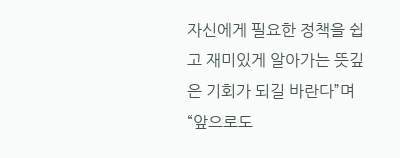자신에게 필요한 정책을 쉽고 재미있게 알아가는 뜻깊은 기회가 되길 바란다”며 “앞으로도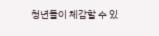청년들이 체감할 수 있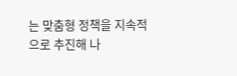는 맞춤형 정책을 지속적으로 추진해 나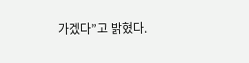가겠다”고 밝혔다.